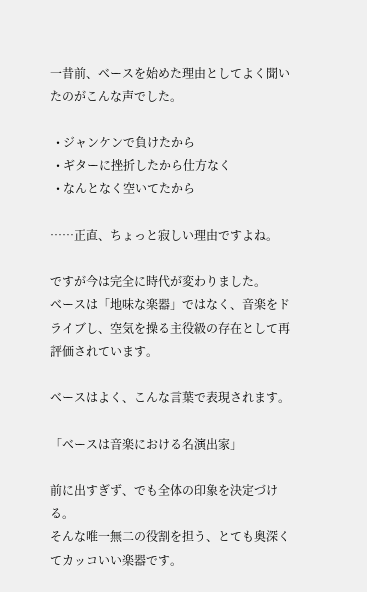一昔前、ベースを始めた理由としてよく聞いたのがこんな声でした。

  • ジャンケンで負けたから
  • ギターに挫折したから仕方なく
  • なんとなく空いてたから

……正直、ちょっと寂しい理由ですよね。

ですが今は完全に時代が変わりました。
ベースは「地味な楽器」ではなく、音楽をドライブし、空気を操る主役級の存在として再評価されています。

ベースはよく、こんな言葉で表現されます。

「ベースは音楽における名演出家」

前に出すぎず、でも全体の印象を決定づける。
そんな唯一無二の役割を担う、とても奥深くてカッコいい楽器です。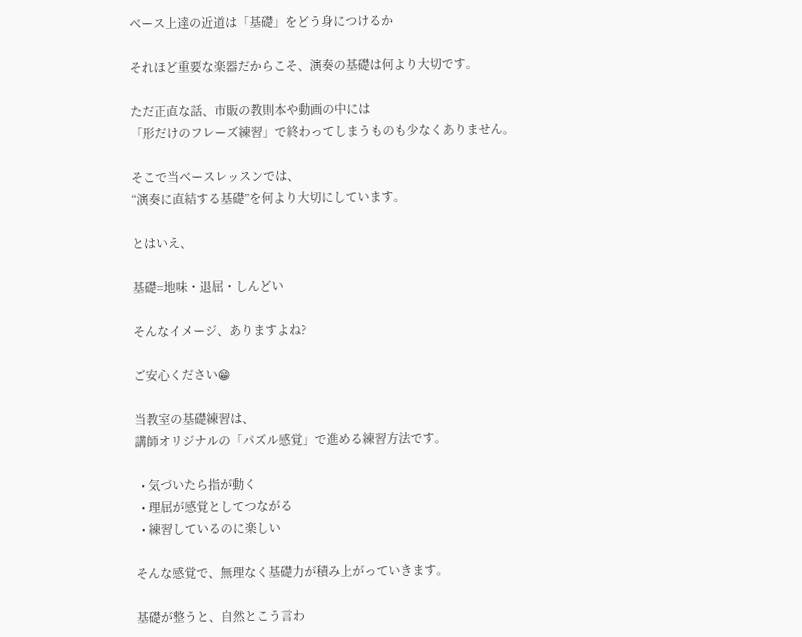ベース上達の近道は「基礎」をどう身につけるか

それほど重要な楽器だからこそ、演奏の基礎は何より大切です。

ただ正直な話、市販の教則本や動画の中には
「形だけのフレーズ練習」で終わってしまうものも少なくありません。

そこで当ベースレッスンでは、
“演奏に直結する基礎”を何より大切にしています。

とはいえ、

基礎=地味・退屈・しんどい

そんなイメージ、ありますよね?

ご安心ください😁

当教室の基礎練習は、
講師オリジナルの「パズル感覚」で進める練習方法です。

  • 気づいたら指が動く
  • 理屈が感覚としてつながる
  • 練習しているのに楽しい

そんな感覚で、無理なく基礎力が積み上がっていきます。

基礎が整うと、自然とこう言わ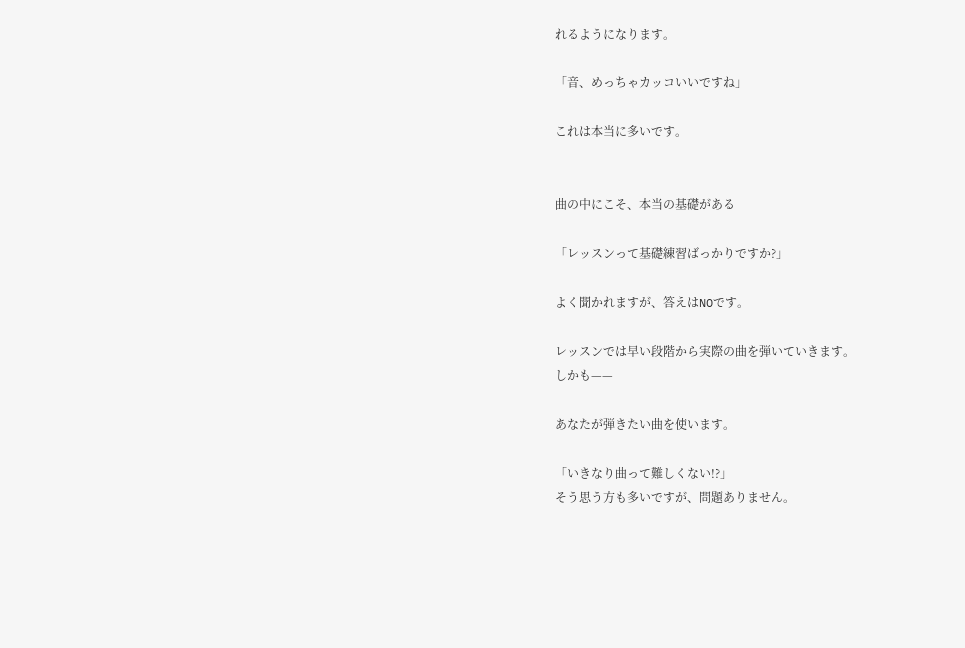れるようになります。

「音、めっちゃカッコいいですね」

これは本当に多いです。


曲の中にこそ、本当の基礎がある

「レッスンって基礎練習ばっかりですか?」

よく聞かれますが、答えはNOです。

レッスンでは早い段階から実際の曲を弾いていきます。
しかも——

あなたが弾きたい曲を使います。

「いきなり曲って難しくない!?」
そう思う方も多いですが、問題ありません。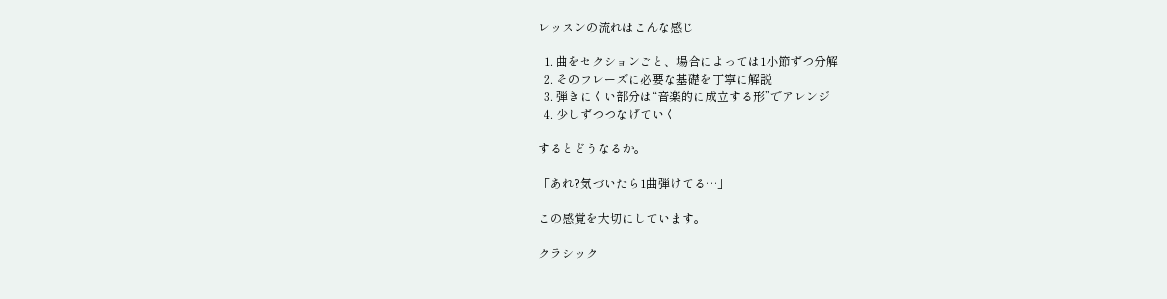レッスンの流れはこんな感じ

  1. 曲をセクションごと、場合によっては1小節ずつ分解
  2. そのフレーズに必要な基礎を丁寧に解説
  3. 弾きにくい部分は“音楽的に成立する形”でアレンジ
  4. 少しずつつなげていく

するとどうなるか。

「あれ?気づいたら1曲弾けてる…」

この感覚を大切にしています。

クラシック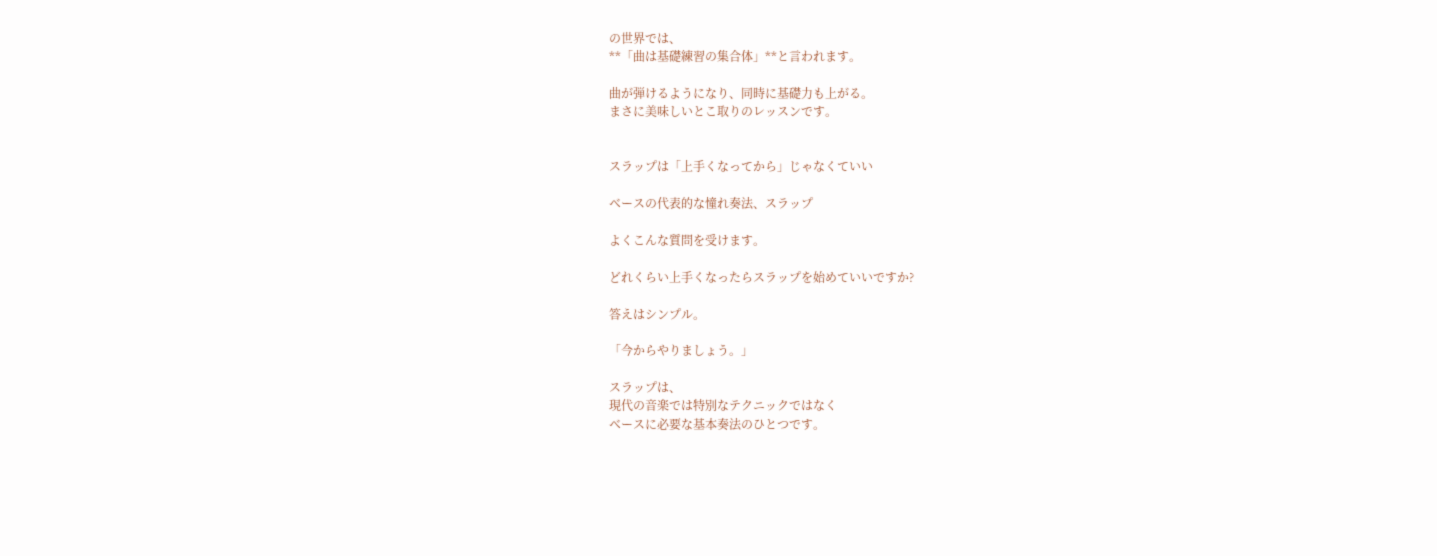の世界では、
**「曲は基礎練習の集合体」**と言われます。

曲が弾けるようになり、同時に基礎力も上がる。
まさに美味しいとこ取りのレッスンです。


スラップは「上手くなってから」じゃなくていい

ベースの代表的な憧れ奏法、スラップ

よくこんな質問を受けます。

どれくらい上手くなったらスラップを始めていいですか?

答えはシンプル。

「今からやりましょう。」

スラップは、
現代の音楽では特別なテクニックではなく
ベースに必要な基本奏法のひとつです。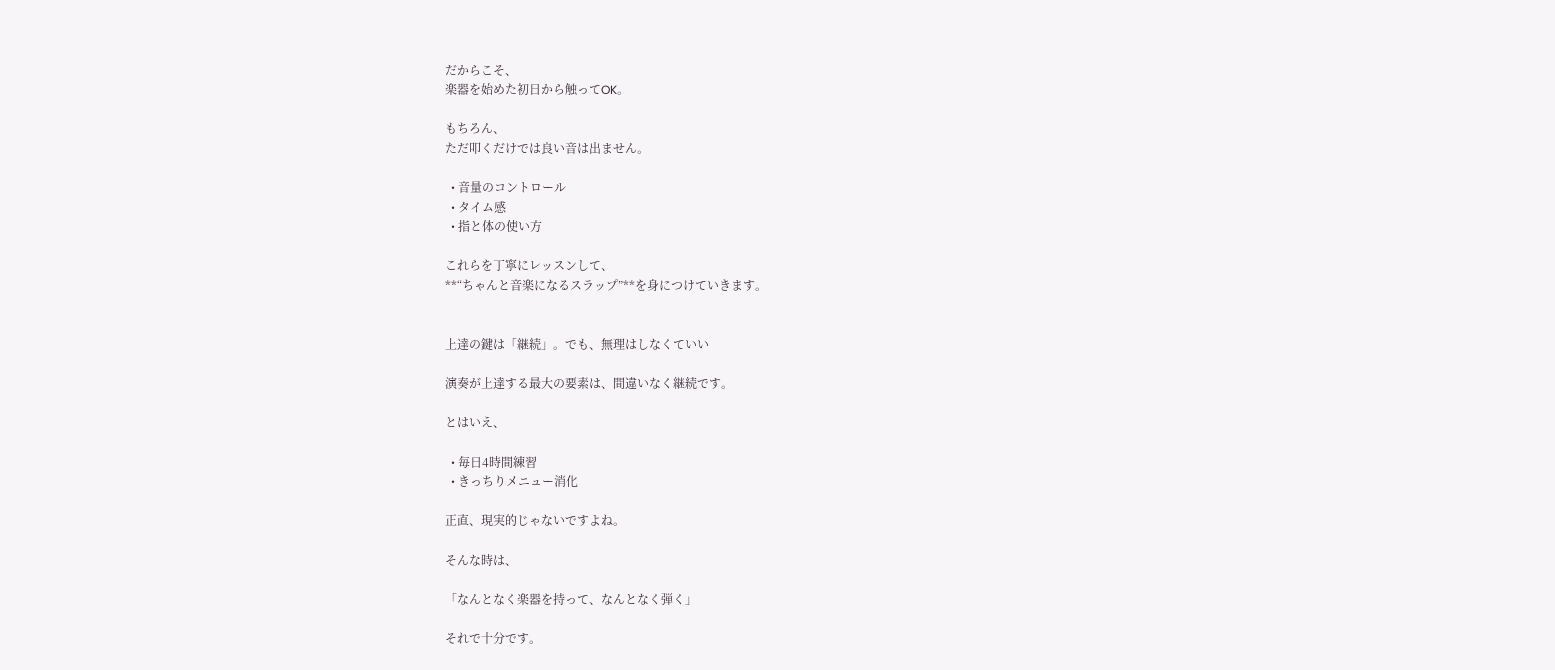だからこそ、
楽器を始めた初日から触ってOK。

もちろん、
ただ叩くだけでは良い音は出ません。

  • 音量のコントロール
  • タイム感
  • 指と体の使い方

これらを丁寧にレッスンして、
**“ちゃんと音楽になるスラップ”**を身につけていきます。


上達の鍵は「継続」。でも、無理はしなくていい

演奏が上達する最大の要素は、間違いなく継続です。

とはいえ、

  • 毎日4時間練習
  • きっちりメニュー消化

正直、現実的じゃないですよね。

そんな時は、

「なんとなく楽器を持って、なんとなく弾く」

それで十分です。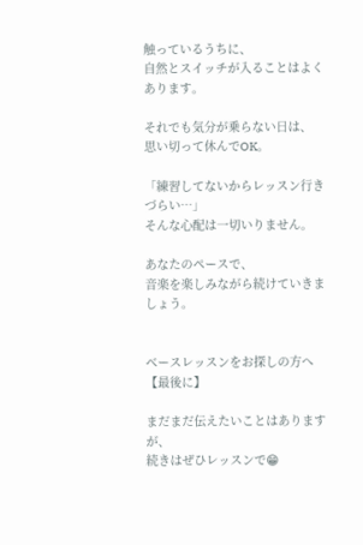触っているうちに、
自然とスイッチが入ることはよくあります。

それでも気分が乗らない日は、
思い切って休んでOK。

「練習してないからレッスン行きづらい…」
そんな心配は一切いりません。

あなたのペースで、
音楽を楽しみながら続けていきましょう。


ベースレッスンをお探しの方へ【最後に】

まだまだ伝えたいことはありますが、
続きはぜひレッスンで😁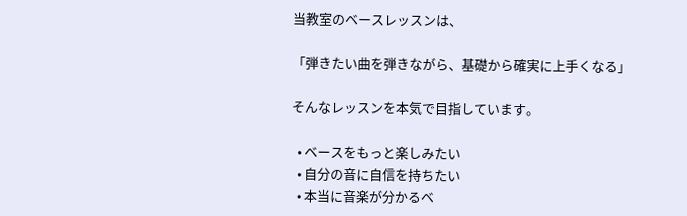当教室のベースレッスンは、

「弾きたい曲を弾きながら、基礎から確実に上手くなる」

そんなレッスンを本気で目指しています。

  • ベースをもっと楽しみたい
  • 自分の音に自信を持ちたい
  • 本当に音楽が分かるベ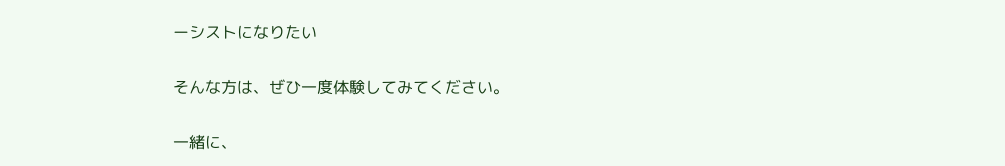ーシストになりたい

そんな方は、ぜひ一度体験してみてください。

一緒に、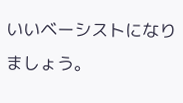いいベーシストになりましょう。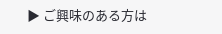▶ ご興味のある方は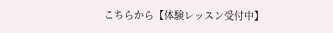こちらから【体験レッスン受付中】